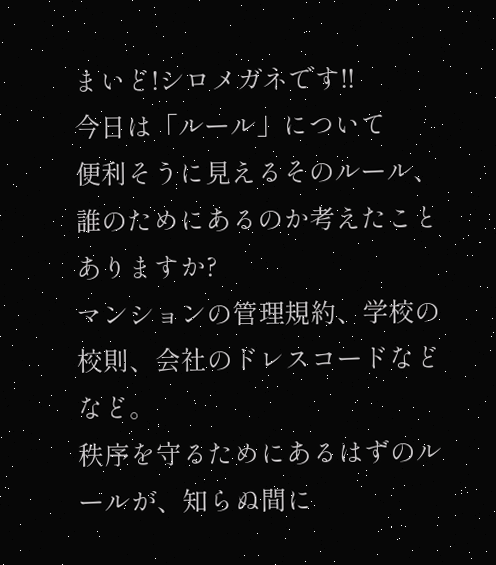まいど!シロメガネです!!
今日は「ルール」について
便利そうに見えるそのルール、誰のためにあるのか考えたことありますか?
マンションの管理規約、学校の校則、会社のドレスコードなどなど。
秩序を守るためにあるはずのルールが、知らぬ間に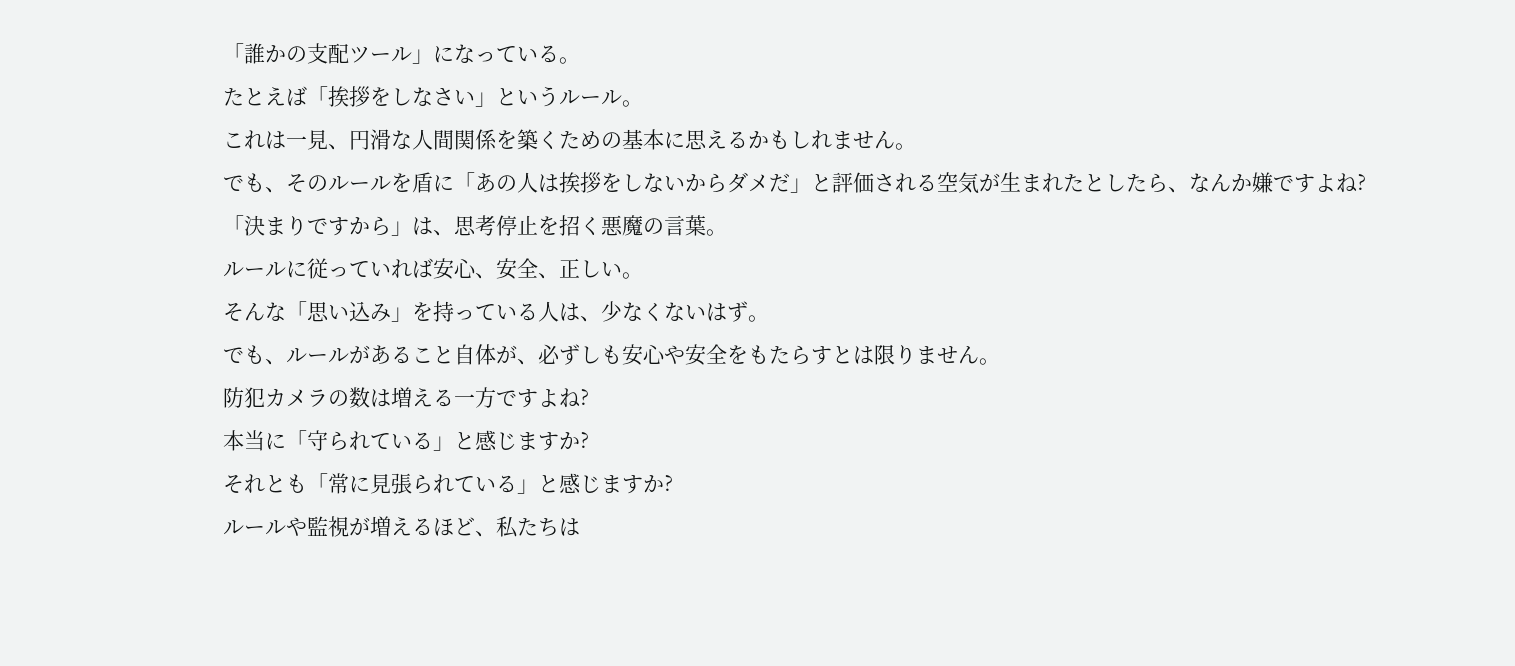「誰かの支配ツール」になっている。
たとえば「挨拶をしなさい」というルール。
これは一見、円滑な人間関係を築くための基本に思えるかもしれません。
でも、そのルールを盾に「あの人は挨拶をしないからダメだ」と評価される空気が生まれたとしたら、なんか嫌ですよね?
「決まりですから」は、思考停止を招く悪魔の言葉。
ルールに従っていれば安心、安全、正しい。
そんな「思い込み」を持っている人は、少なくないはず。
でも、ルールがあること自体が、必ずしも安心や安全をもたらすとは限りません。
防犯カメラの数は増える一方ですよね?
本当に「守られている」と感じますか?
それとも「常に見張られている」と感じますか?
ルールや監視が増えるほど、私たちは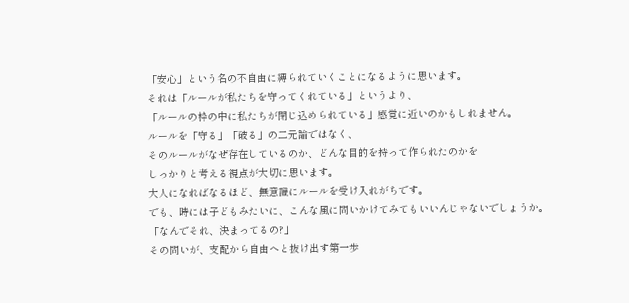「安心」という名の不自由に縛られていくことになるように思います。
それは「ルールが私たちを守ってくれている」というより、
「ルールの枠の中に私たちが閉じ込められている」感覚に近いのかもしれません。
ルールを「守る」「破る」の二元論ではなく、
そのルールがなぜ存在しているのか、どんな目的を持って作られたのかを
しっかりと考える視点が大切に思います。
大人になればなるほど、無意識にルールを受け入れがちです。
でも、時には子どもみたいに、こんな風に問いかけてみてもいいんじゃないでしょうか。
「なんでそれ、決まってるの?」
その問いが、支配から自由へと抜け出す第一歩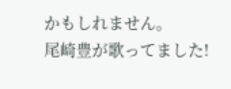かもしれません。
尾崎豊が歌ってました!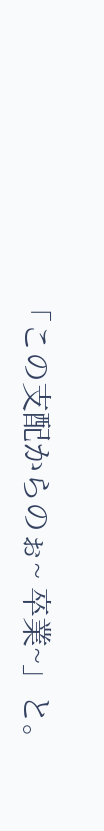「この支配からのぉ~ 卒業~」と。